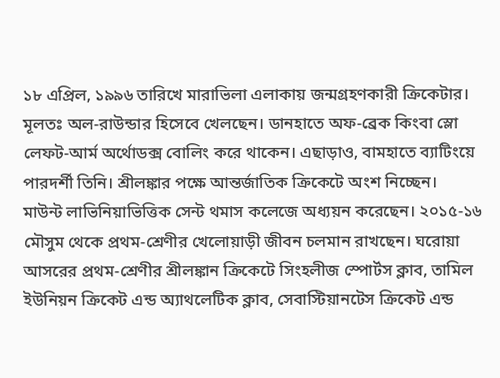১৮ এপ্রিল, ১৯৯৬ তারিখে মারাভিলা এলাকায় জন্মগ্রহণকারী ক্রিকেটার। মূলতঃ অল-রাউন্ডার হিসেবে খেলছেন। ডানহাতে অফ-ব্রেক কিংবা স্লো লেফট-আর্ম অর্থোডক্স বোলিং করে থাকেন। এছাড়াও, বামহাতে ব্যাটিংয়ে পারদর্শী তিনি। শ্রীলঙ্কার পক্ষে আন্তর্জাতিক ক্রিকেটে অংশ নিচ্ছেন।
মাউন্ট লাভিনিয়াভিত্তিক সেন্ট থমাস কলেজে অধ্যয়ন করেছেন। ২০১৫-১৬ মৌসুম থেকে প্রথম-শ্রেণীর খেলোয়াড়ী জীবন চলমান রাখছেন। ঘরোয়া আসরের প্রথম-শ্রেণীর শ্রীলঙ্কান ক্রিকেটে সিংহলীজ স্পোর্টস ক্লাব, তামিল ইউনিয়ন ক্রিকেট এন্ড অ্যাথলেটিক ক্লাব, সেবাস্টিয়ানটেস ক্রিকেট এন্ড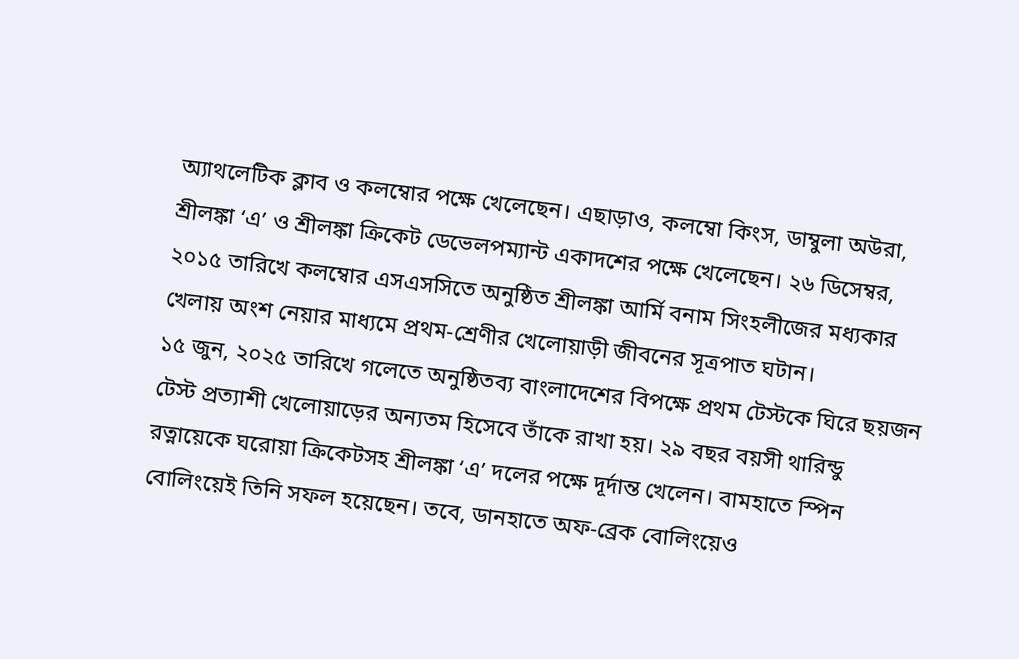অ্যাথলেটিক ক্লাব ও কলম্বোর পক্ষে খেলেছেন। এছাড়াও, কলম্বো কিংস, ডাম্বুলা অউরা, শ্রীলঙ্কা ‘এ’ ও শ্রীলঙ্কা ক্রিকেট ডেভেলপম্যান্ট একাদশের পক্ষে খেলেছেন। ২৬ ডিসেম্বর, ২০১৫ তারিখে কলম্বোর এসএসসিতে অনুষ্ঠিত শ্রীলঙ্কা আর্মি বনাম সিংহলীজের মধ্যকার খেলায় অংশ নেয়ার মাধ্যমে প্রথম-শ্রেণীর খেলোয়াড়ী জীবনের সূত্রপাত ঘটান।
১৫ জুন, ২০২৫ তারিখে গলেতে অনুষ্ঠিতব্য বাংলাদেশের বিপক্ষে প্রথম টেস্টকে ঘিরে ছয়জন টেস্ট প্রত্যাশী খেলোয়াড়ের অন্যতম হিসেবে তাঁকে রাখা হয়। ২৯ বছর বয়সী থারিন্ডু রত্নায়েকে ঘরোয়া ক্রিকেটসহ শ্রীলঙ্কা ‘এ’ দলের পক্ষে দূর্দান্ত খেলেন। বামহাতে স্পিন বোলিংয়েই তিনি সফল হয়েছেন। তবে, ডানহাতে অফ-ব্রেক বোলিংয়েও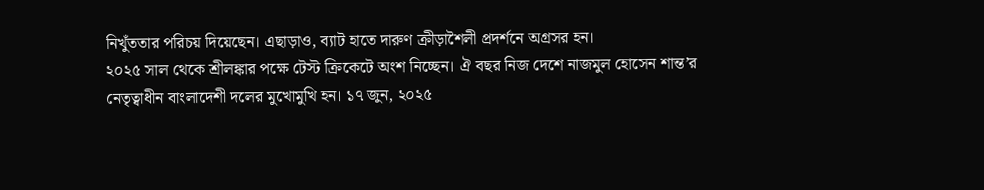নিখুঁততার পরিচয় দিয়েছেন। এছাড়াও, ব্যাট হাতে দারুণ ক্রীড়াশৈলী প্রদর্শনে অগ্রসর হন।
২০২৫ সাল থেকে শ্রীলঙ্কার পক্ষে টেস্ট ক্রিকেটে অংশ নিচ্ছেন। ঐ বছর নিজ দেশে নাজমুল হোসেন শান্ত’র নেতৃত্বাধীন বাংলাদেশী দলের মুখোমুখি হন। ১৭ জুন, ২০২৫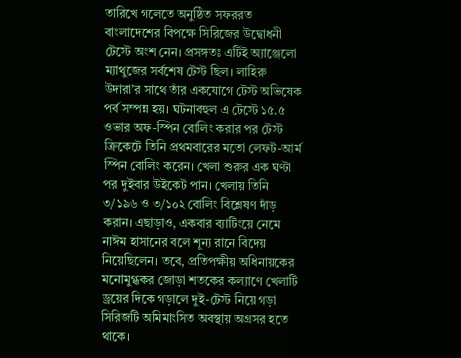তারিখে গলেতে অনুষ্ঠিত সফররত বাংলাদেশের বিপক্ষে সিরিজের উদ্বোধনী টেস্টে অংশ নেন। প্রসঙ্গতঃ এটিই অ্যাঞ্জেলো ম্যাথুজের সর্বশেষ টেস্ট ছিল। লাহিরু উদারা’র সাথে তাঁর একযোগে টেস্ট অভিষেক পর্ব সম্পন্ন হয়। ঘটনাবহুল এ টেস্টে ১৫.৫ ওভার অফ-স্পিন বোলিং করার পর টেস্ট ক্রিকেটে তিনি প্রথমবারের মতো লেফট-আর্ম স্পিন বোলিং করেন। খেলা শুরুর এক ঘণ্টা পর দুইবার উইকেট পান। খেলায় তিনি ৩/১৯৬ ও ৩/১০২ বোলিং বিশ্লেষণ দাঁড় করান। এছাড়াও, একবার ব্যাটিংয়ে নেমে নাঈম হাসানের বলে শূন্য রানে বিদেয় নিয়েছিলেন। তবে, প্রতিপক্ষীয় অধিনায়কের মনোমুগ্ধকর জোড়া শতকের কল্যাণে খেলাটি ড্রয়ের দিকে গড়ালে দুই-টেস্ট নিয়ে গড়া সিরিজটি অমিমাংসিত অবস্থায় অগ্রসর হতে থাকে।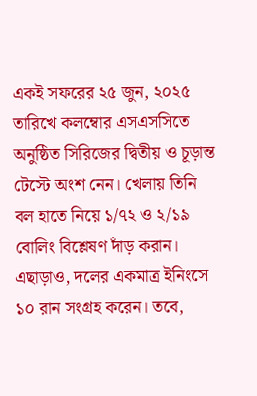একই সফরের ২৫ জুন, ২০২৫ তারিখে কলম্বোর এসএসসিতে অনুষ্ঠিত সিরিজের দ্বিতীয় ও চূড়ান্ত টেস্টে অংশ নেন। খেলায় তিনি বল হাতে নিয়ে ১/৭২ ও ২/১৯ বোলিং বিশ্লেষণ দাঁড় করান। এছাড়াও, দলের একমাত্র ইনিংসে ১০ রান সংগ্রহ করেন। তবে,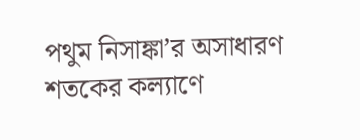পথুম নিসাঙ্কা’র অসাধারণ শতকের কল্যাণে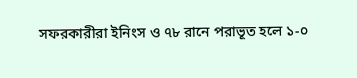সফরকারীরা ইনিংস ও ৭৮ রানে পরাভূত হলে ১-০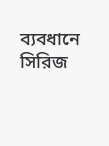ব্যবধানে সিরিজ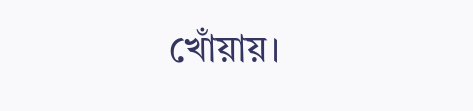খোঁয়ায়।